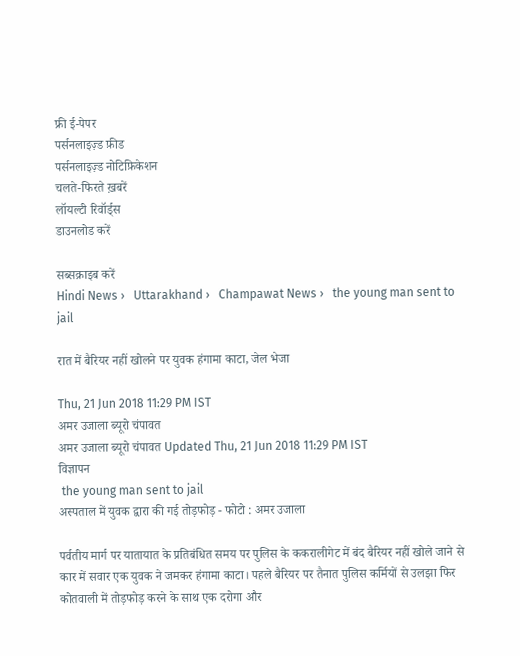फ्री ई-पेपर
पर्सनलाइज़्ड फ़ीड
पर्सनलाइज़्ड नोटिफ़िकेशन
चलते-फिरते ख़बरें
लॉयल्टी रिवॉर्ड्स
डाउनलोड करें

सब्सक्राइब करें
Hindi News ›   Uttarakhand ›   Champawat News ›   the young man sent to jail

रात में बैरियर नहीं खोलने पर युवक हंगामा काटा, जेल भेजा

Thu, 21 Jun 2018 11:29 PM IST
अमर उजाला ब्यूरो चंपावत
अमर उजाला ब्यूरो चंपावत Updated Thu, 21 Jun 2018 11:29 PM IST
विज्ञापन
 the young man sent to jail
अस्पताल में युवक द्वारा की गई तोड़फोड़ - फोटो : अमर उजाला

पर्वतीय मार्ग पर यातायात के प्रतिबंधित समय पर पुलिस के ककरालीगेट में बंद बैरियर नहीं खोले जाने से कार में सवार एक युवक ने जमकर हंगामा काटा। पहले बैरियर पर तैनात पुलिस कर्मियों से उलझा फिर कोतवाली में तोड़फोड़ करने के साथ एक दरोगा और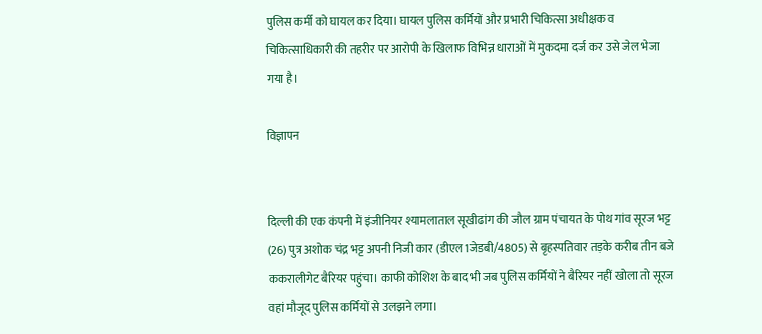पुलिस कर्मी को घायल कर दिया। घायल पुलिस कर्मियों और प्रभारी चिकित्सा अधीक्षक व चिकित्साधिकारी की तहरीर पर आरोपी के खिलाफ विभिन्न धाराओं में मुकदमा दर्ज कर उसे जेल भेजा गया है।

विज्ञापन


दिल्ली की एक कंपनी में इंजीनियर श्यामलाताल सूखीढांग की जौल ग्राम पंचायत के पोथ गांव सूरज भट्ट (26) पुत्र अशोक चंद्र भट्ट अपनी निजी कार (डीएल1जेडबी/4805) से बृहस्पतिवार तड़के करीब तीन बजे ककरालीगेट बैरियर पहुंचा। काफी कोशिश के बाद भी जब पुलिस कर्मियों ने बैरियर नहीं खोला तो सूरज वहां मौजूद पुलिस कर्मियों से उलझने लगा।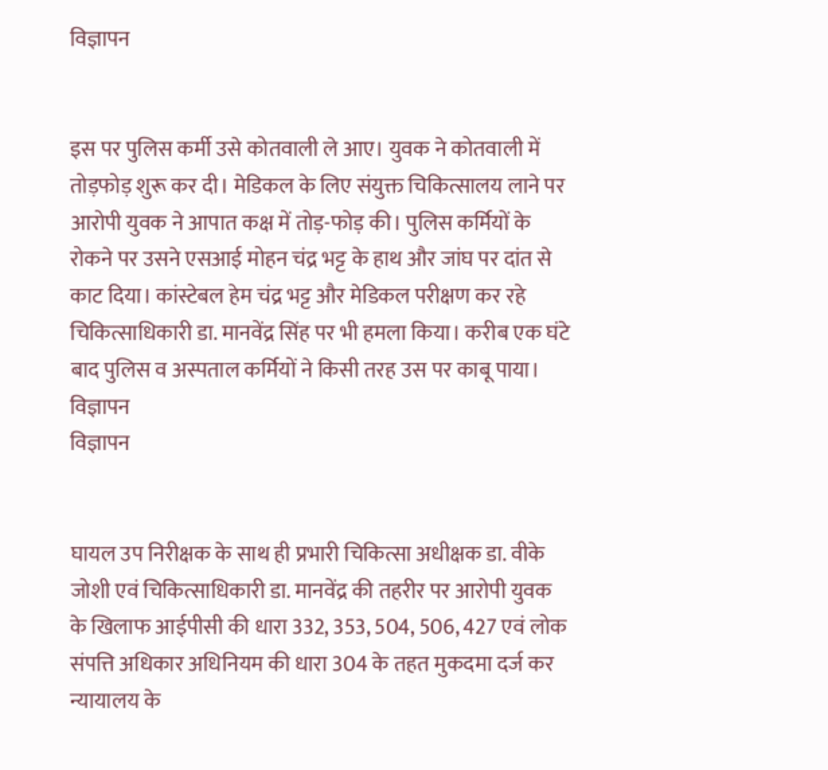विज्ञापन


इस पर पुलिस कर्मी उसे कोतवाली ले आए। युवक ने कोतवाली में तोड़फोड़ शुरू कर दी। मेडिकल के लिए संयुक्त चिकित्सालय लाने पर आरोपी युवक ने आपात कक्ष में तोड़-फोड़ की। पुलिस कर्मियों के रोकने पर उसने एसआई मोहन चंद्र भट्ट के हाथ और जांघ पर दांत से काट दिया। कांस्टेबल हेम चंद्र भट्ट और मेडिकल परीक्षण कर रहे चिकित्साधिकारी डा. मानवेंद्र सिंह पर भी हमला किया। करीब एक घंटे बाद पुलिस व अस्पताल कर्मियों ने किसी तरह उस पर काबू पाया।
विज्ञापन
विज्ञापन


घायल उप निरीक्षक के साथ ही प्रभारी चिकित्सा अधीक्षक डा. वीके जोशी एवं चिकित्साधिकारी डा. मानवेंद्र की तहरीर पर आरोपी युवक के खिलाफ आईपीसी की धारा 332, 353, 504, 506, 427 एवं लोक संपत्ति अधिकार अधिनियम की धारा 304 के तहत मुकदमा दर्ज कर न्यायालय के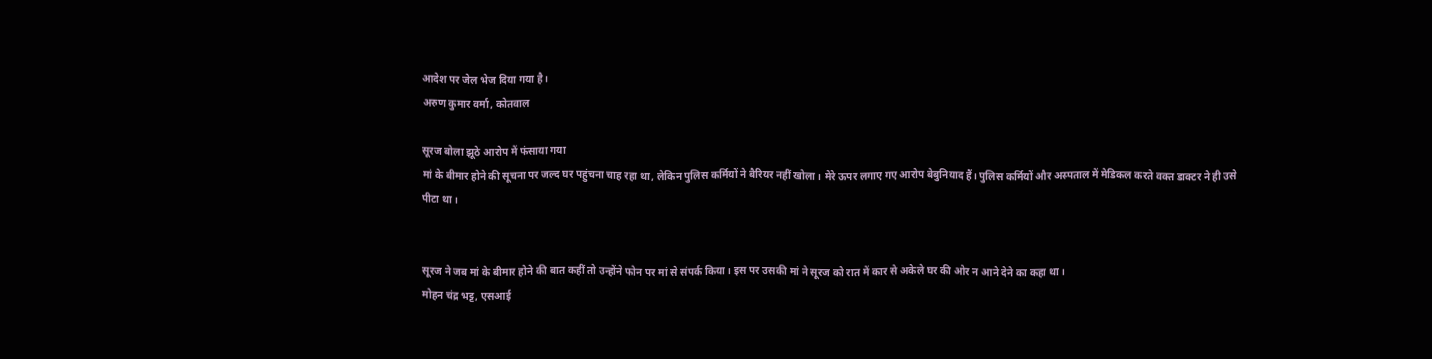आदेश पर जेल भेज दिया गया है।
अरुण कुमार वर्मा, कोतवाल

सूरज बोला झूठे आरोप में फंसाया गया
मां के बीमार होने की सूचना पर जल्द घर पहुंचना चाह रहा था, लेकिन पुलिस कर्मियों ने बैरियर नहीं खोला। मेरे ऊपर लगाए गए आरोप बेबुनियाद हैं। पुलिस कर्मियों और अस्पताल में मेडिकल करते वक्त डाक्टर ने ही उसे पीटा था।


सूरज ने जब मां के बीमार होने की बात कहीं तो उन्होंने फोन पर मां से संपर्क किया। इस पर उसकी मां ने सूरज को रात में कार से अकेले घर की ओर न आने देने का कहा था।
मोहन चंद्र भट्ट, एसआई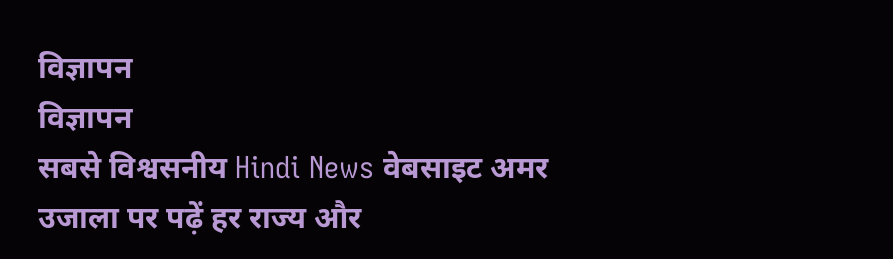विज्ञापन
विज्ञापन
सबसे विश्वसनीय Hindi News वेबसाइट अमर उजाला पर पढ़ें हर राज्य और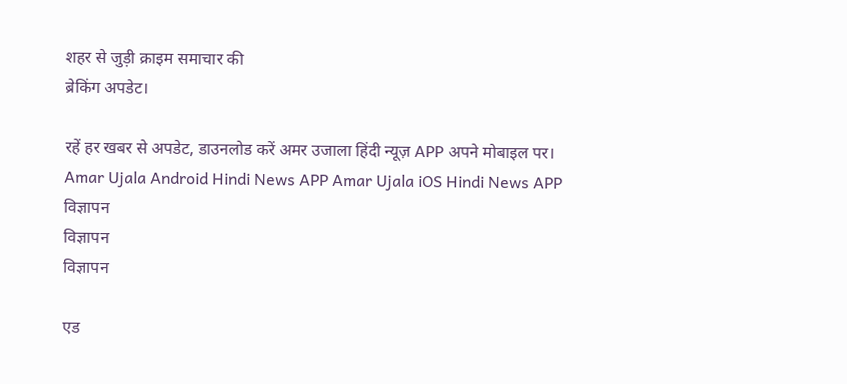शहर से जुड़ी क्राइम समाचार की
ब्रेकिंग अपडेट।

रहें हर खबर से अपडेट, डाउनलोड करें अमर उजाला हिंदी न्यूज़ APP अपने मोबाइल पर।
Amar Ujala Android Hindi News APP Amar Ujala iOS Hindi News APP
विज्ञापन
विज्ञापन
विज्ञापन

एड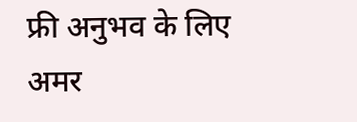फ्री अनुभव के लिए अमर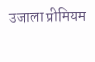उजाला प्रीमियम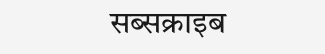सब्सक्राइब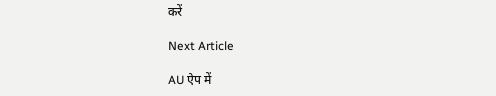करें

Next Article

AU ऐप में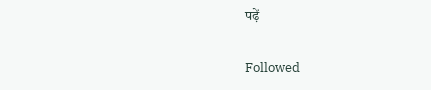पढ़ें

Followed